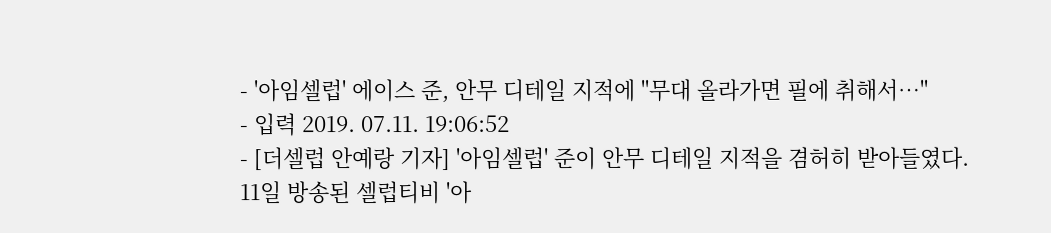- '아임셀럽' 에이스 준, 안무 디테일 지적에 "무대 올라가면 필에 취해서…"
- 입력 2019. 07.11. 19:06:52
- [더셀럽 안예랑 기자] '아임셀럽' 준이 안무 디테일 지적을 겸허히 받아들였다.
11일 방송된 셀럽티비 '아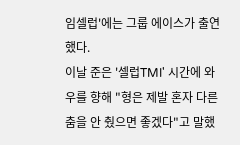임셀럽'에는 그룹 에이스가 출연했다.
이날 준은 '셀럽TMI' 시간에 와우를 향해 "형은 제발 혼자 다른 춤을 안 췄으면 좋겠다"고 말했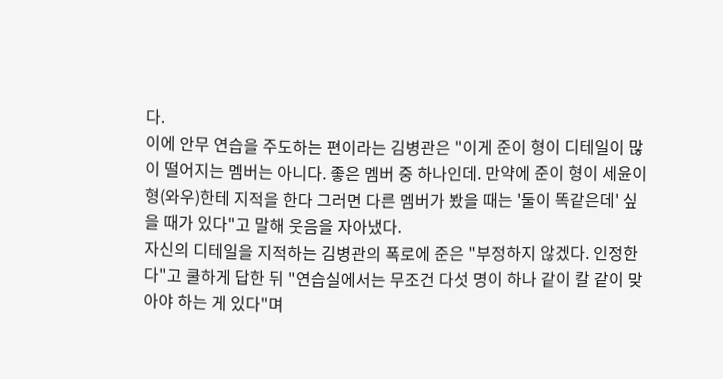다.
이에 안무 연습을 주도하는 편이라는 김병관은 "이게 준이 형이 디테일이 많이 떨어지는 멤버는 아니다. 좋은 멤버 중 하나인데. 만약에 준이 형이 세윤이 형(와우)한테 지적을 한다 그러면 다른 멤버가 봤을 때는 '둘이 똑같은데' 싶을 때가 있다"고 말해 웃음을 자아냈다.
자신의 디테일을 지적하는 김병관의 폭로에 준은 "부정하지 않겠다. 인정한다"고 쿨하게 답한 뒤 "연습실에서는 무조건 다섯 명이 하나 같이 칼 같이 맞아야 하는 게 있다"며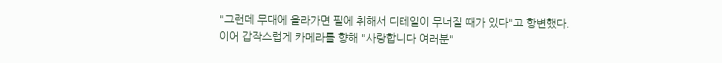"그런데 무대에 올라가면 필에 취해서 디테일이 무너질 때가 있다"고 항변했다.
이어 갑작스럽게 카메라를 향해 "사랑합니다 여러분"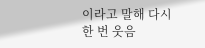이라고 말해 다시 한 번 웃음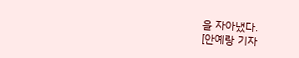을 자아냈다.
[안예랑 기자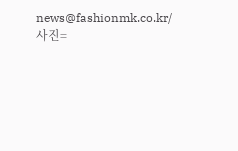news@fashionmk.co.kr/사진=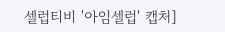셀럽티비 '아임셀럽' 캡처]